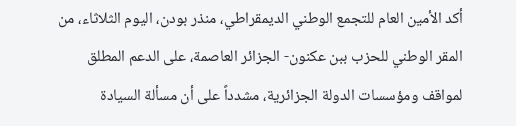أكد الأمين العام للتجمع الوطني الديمقراطي، منذر بودن، اليوم الثلاثاء، من المقر الوطني للحزب ببن عكنون- الجزائر العاصمة، على الدعم المطلق لمواقف ومؤسسات الدولة الجزائرية، مشدداً على أن مسألة السيادة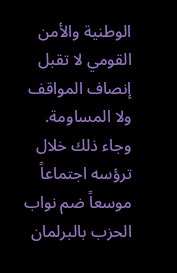الوطنية والأمن القومي لا تقبل إنصاف المواقف ولا المساومة.
وجاء ذلك خلال ترؤسه اجتماعاً موسعاً ضم نواب الحزب بالبرلمان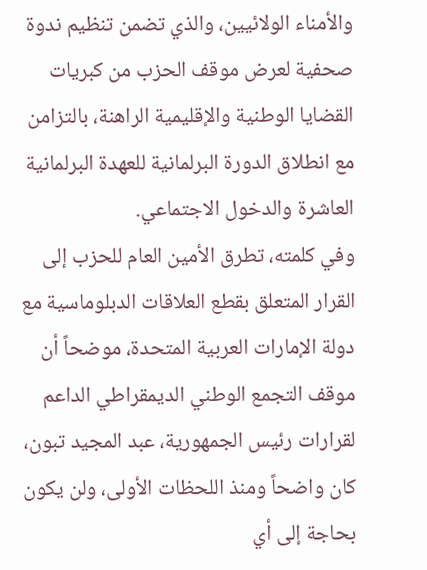والأمناء الولائيين، والذي تضمن تنظيم ندوة صحفية لعرض موقف الحزب من كبريات القضايا الوطنية والإقليمية الراهنة، بالتزامن مع انطلاق الدورة البرلمانية للعهدة البرلمانية العاشرة والدخول الاجتماعي.
وفي كلمته، تطرق الأمين العام للحزب إلى القرار المتعلق بقطع العلاقات الدبلوماسية مع دولة الإمارات العربية المتحدة، موضحاً أن موقف التجمع الوطني الديمقراطي الداعم لقرارات رئيس الجمهورية، عبد المجيد تبون، كان واضحاً ومنذ اللحظات الأولى، ولن يكون بحاجة إلى أي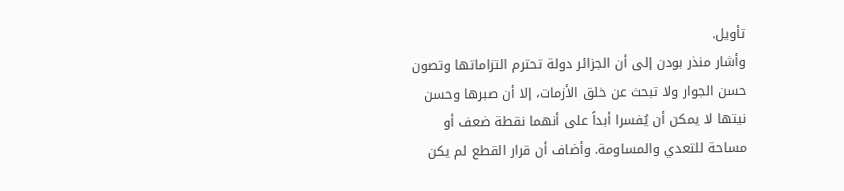تأويل.
وأشار منذر بودن إلى أن الجزائر دولة تحترم التزاماتها وتصون حسن الجوار ولا تبحث عن خلق الأزمات، إلا أن صبرها وحسن نيتها لا يمكن أن يُفسرا أبداً على أنهما نقطة ضعف أو مساحة للتعدي والمساومة. وأضاف أن قرار القطع لم يكن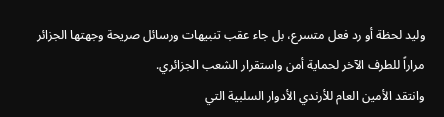وليد لحظة أو رد فعل متسرع، بل جاء عقب تنبيهات ورسائل صريحة وجهتها الجزائر مراراً للطرف الآخر لحماية أمن واستقرار الشعب الجزائري.
وانتقد الأمين العام للأرندي الأدوار السلبية التي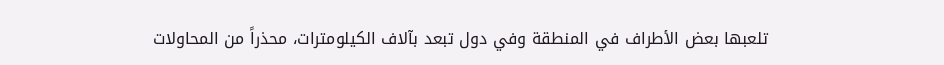تلعبها بعض الأطراف في المنطقة وفي دول تبعد بآلاف الكيلومترات، محذراً من المحاولات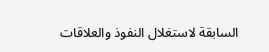السابقة لاستغلال النفوذ والعلاقات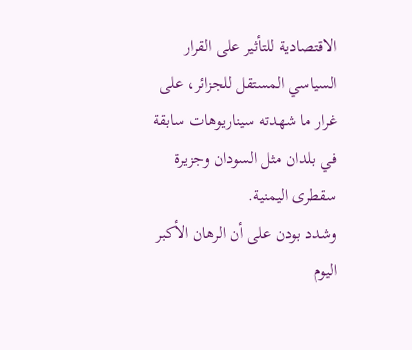الاقتصادية للتأثير على القرار السياسي المستقل للجزائر، على غرار ما شهدته سيناريوهات سابقة في بلدان مثل السودان وجزيرة سقطرى اليمنية.
وشدد بودن على أن الرهان الأكبر اليوم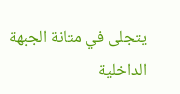يتجلى في متانة الجبهة الداخلية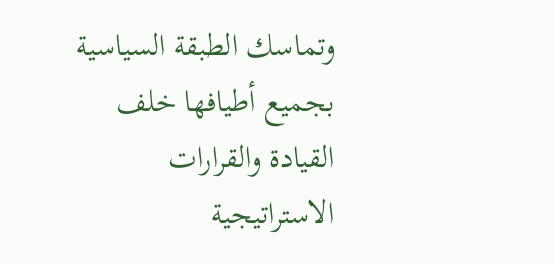وتماسك الطبقة السياسية بجميع أطيافها خلف القيادة والقرارات الاستراتيجية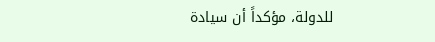للدولة، مؤكداً أن سيادة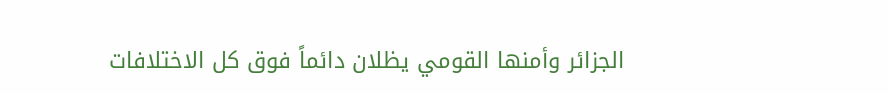الجزائر وأمنها القومي يظلان دائماً فوق كل الاختلافات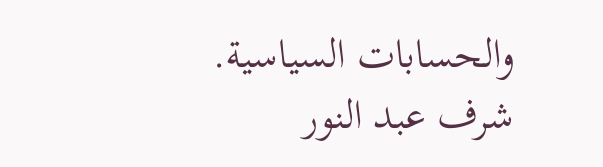والحسابات السياسية.
شرف عبد النور